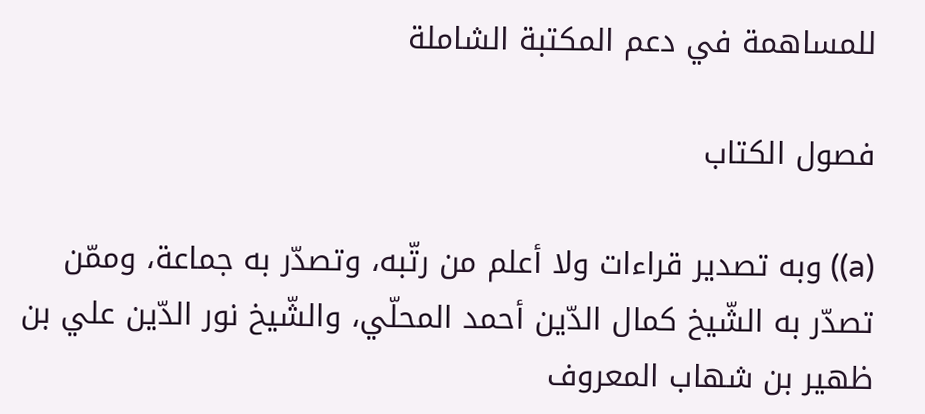للمساهمة في دعم المكتبة الشاملة

فصول الكتاب

(a)) وبه تصدير قراءات ولا أعلم من رتّبه، وتصدّر به جماعة، وممّن تصدّر به الشّيخ كمال الدّين أحمد المحلّي، والشّيخ نور الدّين علي بن ظهير بن شهاب المعروف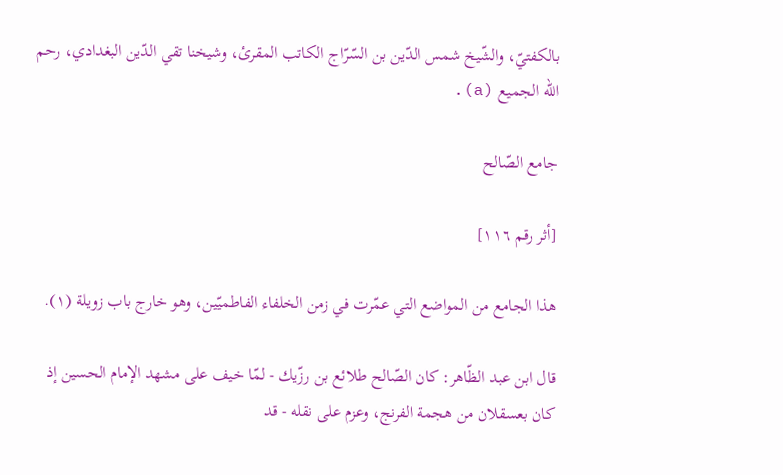بالكفتيّ، والشّيخ شمس الدّين بن السّرّاج الكاتب المقرئ، وشيخنا تقي الدّين البغدادي، رحم اللّه الجميع (a).

جامع الصّالح

[أثر رقم ١١٦]

هذا الجامع من المواضع التي عمّرت في زمن الخلفاء الفاطميّين، وهو خارج باب زويلة (١).

قال ابن عبد الظّاهر: كان الصّالح طلائع بن رزّيك - لمّا خيف على مشهد الإمام الحسين إذ كان بعسقلان من هجمة الفرنج، وعزم على نقله - قد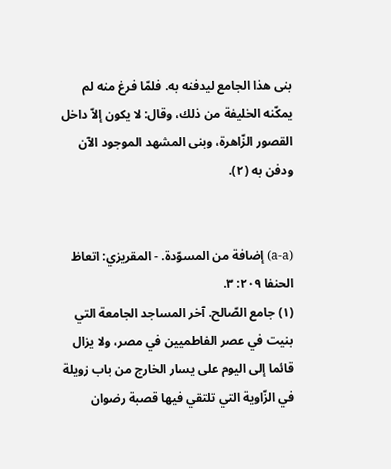بنى هذا الجامع ليدفنه به. فلمّا فرغ منه لم يمكّنه الخليفة من ذلك، وقال: لا يكون إلاّ داخل القصور الزّاهرة، وبنى المشهد الموجود الآن ودفن به (٢).


(a-a) إضافة من المسوّدة. - المقريزي: اتعاظ الحنفا ٢٠٩: ٣.
(١) جامع الصّالح. آخر المساجد الجامعة التي بنيت في عصر الفاطميين في مصر، ولا يزال قائما إلى اليوم على يسار الخارج من باب زويلة في الزّاوية التي تلتقي فيها قصبة رضوان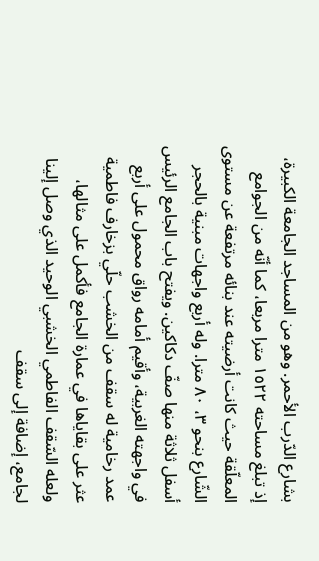بشارع الدّرب الأحمر. وهو من المساجد الجامعة الكبيرة، إذ تبلغ مساحته ١٥٢٢ مترا مربعا، كما أنّه من الجوامع المعلّقة حيث كانت أرضيته عند بنائه مرتفعة عن مستوى الشّارع بنحو ٣، ٨٠ مترا. وله أربع واجهات مبنية بالحجر أسفل ثلاثة منها صفّ دكاكين. ويفتح باب الجامع الرئيس في واجهته الغربية، وأقيم أمامه رواق محمول على أربع عمد رخامية له سقف من الخشب حلّي بزخارف فاطمية عثر على بقاياها في عمارة الجامع فأكمل على مثالها، ولعله السّقف الفاطمي الخشبي الوحيد الذي وصل إلينا لجامع، إضافة إلى سقف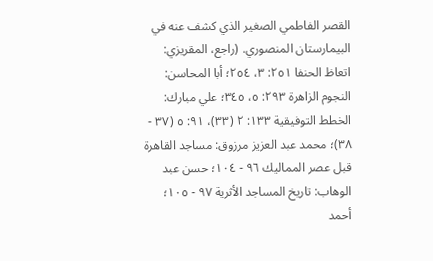القصر الفاطمي الصغير الذي كشف عنه في البيمارستان المنصوري. (راجع، المقريزي: اتعاظ الحنفا ٢٥١: ٣، ٢٥٤؛ أبا المحاسن: النجوم الزاهرة ٢٩٣: ٥، ٣٤٥؛ علي مبارك: الخطط التوفيقية ١٣٣: ٢ (٣٣)، ٩١: ٥ (٣٧ - ٣٨)؛ محمد عبد العزيز مرزوق: مساجد القاهرة قبل عصر المماليك ٩٦ - ١٠٤؛ حسن عبد الوهاب: تاريخ المساجد الأثرية ٩٧ - ١٠٥؛ أحمد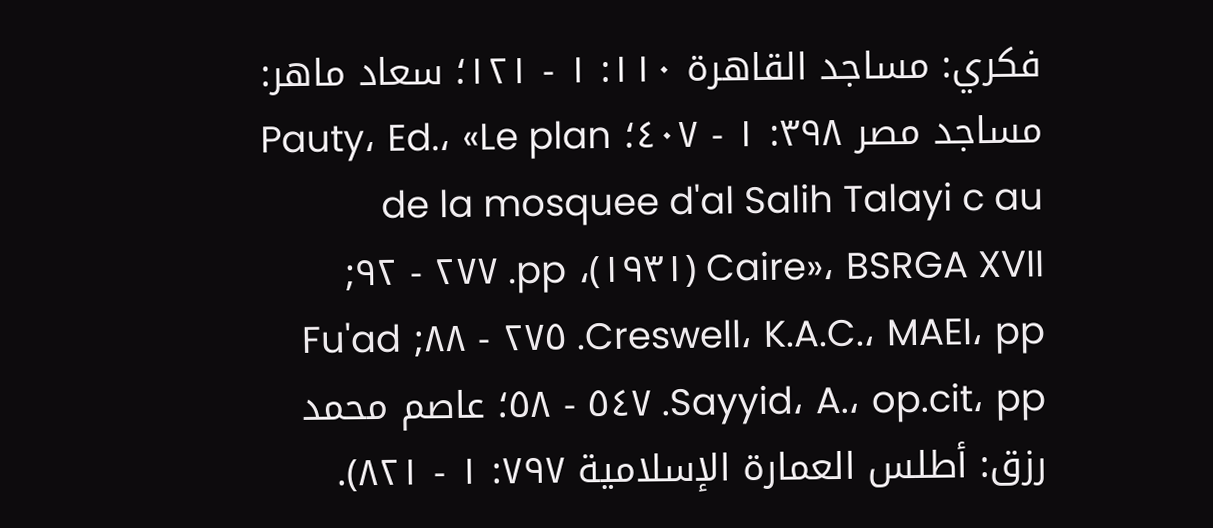فكري: مساجد القاهرة ١١٠: ١ - ١٢١؛ سعاد ماهر: مساجد مصر ٣٩٨: ١ - ٤٠٧؛ Pauty، Ed.، «Le plan de la mosquee d'al Salih Talayi c au Caire»، BSRGA XVII (١٩٣١)، pp. ٢٧٧ - ٩٢; Creswell، K.A.C.، MAEI، pp. ٢٧٥ - ٨٨; Fu'ad Sayyid، A.، op.cit، pp. ٥٤٧ - ٥٨؛ عاصم محمد رزق: أطلس العمارة الإسلامية ٧٩٧: ١ - ٨٢١).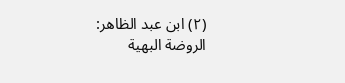(٢) ابن عبد الظاهر: الروضة البهية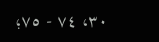٣٠، ٧٤ - ٧٥؛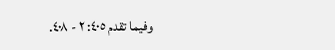وفيما تقدم ٤٠٥: ٢ - ٤٠٨.